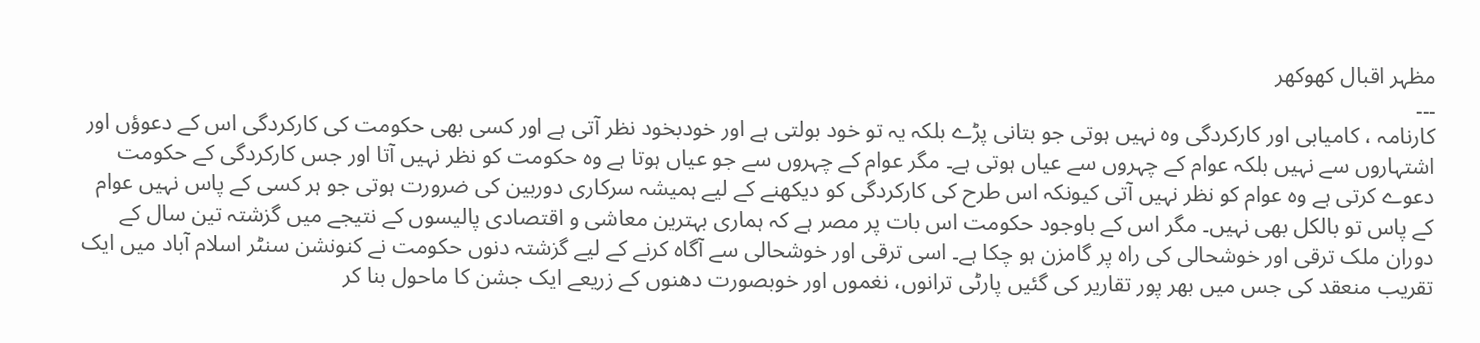مظہر اقبال کھوکھر
۔۔۔
کارنامہ ، کامیابی اور کارکردگی وہ نہیں ہوتی جو بتانی پڑے بلکہ یہ تو خود بولتی ہے اور خودبخود نظر آتی ہے اور کسی بھی حکومت کی کارکردگی اس کے دعوؤں اور اشتہاروں سے نہیں بلکہ عوام کے چہروں سے عیاں ہوتی ہے۔ مگر عوام کے چہروں سے جو عیاں ہوتا ہے وہ حکومت کو نظر نہیں آتا اور جس کارکردگی کے حکومت دعوے کرتی ہے وہ عوام کو نظر نہیں آتی کیونکہ اس طرح کی کارکردگی کو دیکھنے کے لیے ہمیشہ سرکاری دوربین کی ضرورت ہوتی جو ہر کسی کے پاس نہیں عوام کے پاس تو بالکل بھی نہیں۔ مگر اس کے باوجود حکومت اس بات پر مصر ہے کہ ہماری بہترین معاشی و اقتصادی پالیسوں کے نتیجے میں گزشتہ تین سال کے دوران ملک ترقی اور خوشحالی کی راہ پر گامزن ہو چکا ہے۔ اسی ترقی اور خوشحالی سے آگاہ کرنے کے لیے گزشتہ دنوں حکومت نے کنونشن سنٹر اسلام آباد میں ایک تقریب منعقد کی جس میں بھر پور تقاریر کی گئیں پارٹی ترانوں، نغموں اور خوبصورت دھنوں کے زریعے ایک جشن کا ماحول بنا کر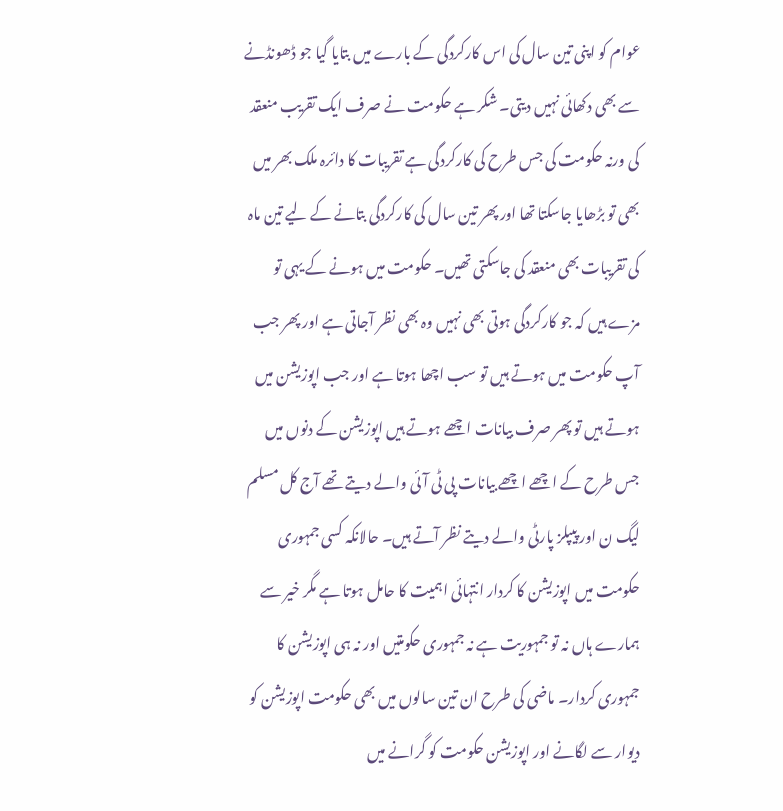عوام کو اپنی تین سال کی اس کارکردگی کے بارے میں بتایا گیا جو ڈھونڈنے سے بھی دکھائی نہیں دیتی۔ شکر ہے حکومت نے صرف ایک تقریب منعقد کی ورنہ حکومت کی جس طرح کی کارکردگی ہے تقریبات کا دائرہ ملک بھر میں بھی تو بڑھایا جاسکتا تھا اور پھر تین سال کی کارکردگی بتانے کے لیے تین ماہ کی تقریبات بھی منعقد کی جاسکتی تھیں۔ حکومت میں ہونے کے یہی تو مزے ہیں کہ جو کارکردگی ہوتی بھی نہیں وہ بھی نظر آجاتی ہے اور پھر جب آپ حکومت میں ہوتے ہیں تو سب اچھا ہوتا ہے اور جب اپوزیشن میں ہوتے ہیں تو پھر صرف بیانات اچھے ہوتے ہیں اپوزیشن کے دنوں میں جس طرح کے اچھے اچھے بیانات پی ٹی آئی والے دیتے تھے آج کل مسلم لیگ ن اور پیپلز پارٹی والے دیتے نظر آتے ہیں۔ حالانکہ کسی جمہوری حکومت میں اپوزیشن کا کردار انتہائی اہمیت کا حامل ہوتا ہے مگر خیر سے ہمارے ہاں نہ تو جمہوریت ہے نہ جمہوری حکومتیں اور نہ ہی اپوزیشن کا جمہوری کردار۔ ماضی کی طرح ان تین سالوں میں بھی حکومت اپوزیشن کو دیوار سے لگانے اور اپوزیشن حکومت کو گرانے میں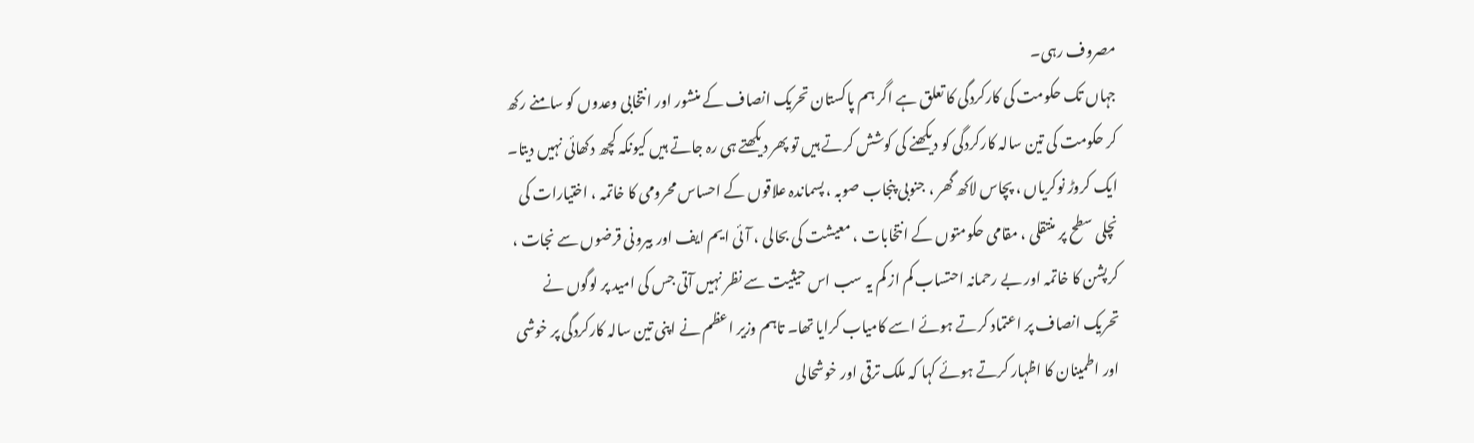مصروف رہی۔
جہاں تک حکومت کی کارکردگی کا تعلق ہے اگر ہم پاکستان تحریک انصاف کے منشور اور انتخابی وعدوں کو سامنے رکھ کر حکومت کی تین سالہ کارکردگی کو دیکھنے کی کوشش کرتے ہیں تو پھر دیکھتے ہی رہ جاتے ہیں کیونکہ کچھ دکھائی نہیں دیتا۔ ایک کروڑ نوکریاں ، پچاس لاکھ گھر ، جنوبی پنجاب صوبہ ، پسماندہ علاقوں کے احساس محرومی کا خاتمہ ، اختیارات کی نچلی سطح پر منتقلی ، مقامی حکومتوں کے انتخابات ، معیشت کی بحالی ، آئی ایم ایف اور بیرونی قرضوں سے نجات ، کرپشن کا خاتمہ اور بے رحمانہ احتساب کم از کم یہ سب اس حیثیت سے نظر نہیں آتی جس کی امید پر لوگوں نے تحریک انصاف پر اعتماد کرتے ہوئے اسے کامیاب کرایا تھا۔ تاہم وزیر اعظم نے اپنی تین سالہ کارکردگی پر خوشی اور اطمینان کا اظہار کرتے ہوئے کہا کہ ملک ترقی اور خوشحالی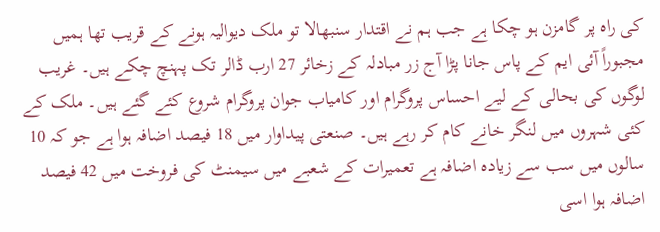کی راہ پر گامزن ہو چکا ہے جب ہم نے اقتدار سنبھالا تو ملک دیوالیہ ہونے کے قریب تھا ہمیں مجبوراً آئی ایم کے پاس جانا پڑا آج زر مبادلہ کے زخائر 27 ارب ڈالر تک پہنچ چکے ہیں۔ غریب لوگوں کی بحالی کے لیے احساس پروگرام اور کامیاب جوان پروگرام شروع کئے گئے ہیں۔ ملک کے کئی شہروں میں لنگر خانے کام کر رہے ہیں۔ صنعتی پیداوار میں 18 فیصد اضافہ ہوا ہے جو کہ 10 سالوں میں سب سے زیادہ اضافہ ہے تعمیرات کے شعبے میں سیمنٹ کی فروخت میں 42 فیصد اضافہ ہوا اسی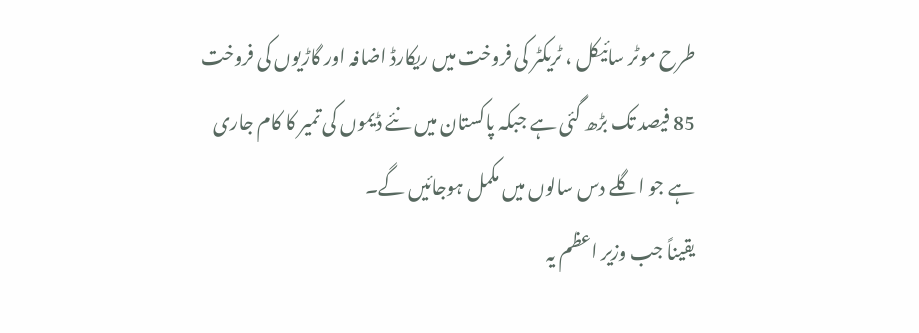طرح موٹر سائیکل ، ٹریکٹر کی فروخت میں ریکارڈ اضافہ اور گاڑیوں کی فروخت 85 فیصد تک بڑھ گئی ہے جبکہ پاکستان میں نئے ڈیموں کی تمیر کا کام جاری ہے جو اگلے دس سالوں میں مکمل ہوجائیں گے۔
یقیناً جب وزیر اعظم یہ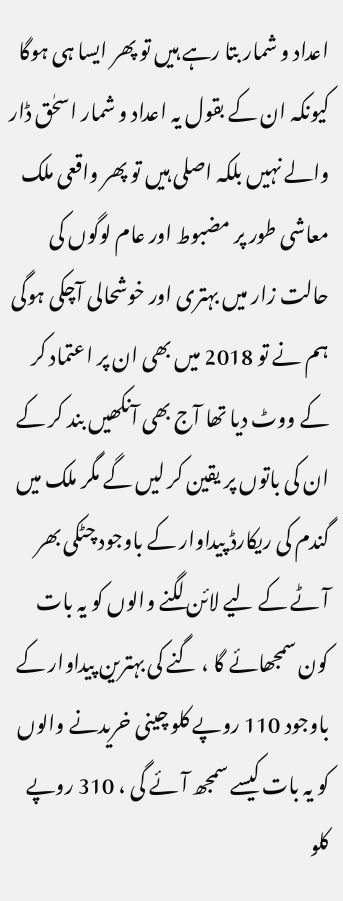اعداد و شمار بتا رہے ہیں تو پھر ایسا ہی ہوگا کیونکہ ان کے بقول یہ اعداد و شمار اسحٰق ڈار والے نہیں بلکہ اصلی ہیں تو پھر واقعی ملک معاشی طور پر مضبوط اور عام لوگوں کی حالت زار میں بہتری اور خوشحالی آچکی ہوگی ہم نے تو 2018 میں بھی ان پر اعتماد کر کے ووٹ دیا تھا آج بھی آنکھیں بند کر کے ان کی باتوں پر یقین کر لیں گے مگر ملک میں گندم کی ریکارڈ پیداوار کے باوجود چٹکی بھر آٹے کے لیے لائن لگنے والوں کو یہ بات کون سمجھائے گا ، گنے کی بہترین پیداوار کے باوجود 110 روپے کلو چینی خریدنے والوں کو یہ بات کیسے سمجھ آئے گی ، 310 روپے کلو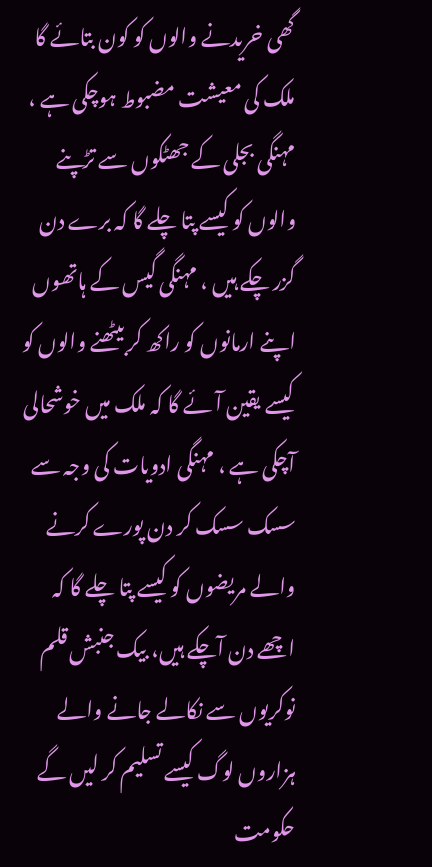گھی خریدنے والوں کو کون بتائے گا ملک کی معیشت مضبوط ہوچکی ہے ، مہنگی بجلی کے جھٹکوں سے تڑپنے والوں کو کیسے پتا چلے گا کہ برے دن گزر چکے ہیں ، مہنگی گیس کے ہاتھوں اپنے ارمانوں کو راکھ کر بیٹھنے والوں کو کیسے یقین آئے گا کہ ملک میں خوشحالی آچکی ہے ، مہنگی ادویات کی وجہ سے سسک سسک کر دن پورے کرنے والے مریضوں کو کیسے پتا چلے گا کہ اچھے دن آچکے ہیں، بیک جنبش قلم نوکریوں سے نکالے جانے والے ہزاروں لوگ کیسے تسلیم کر لیں گے حکومت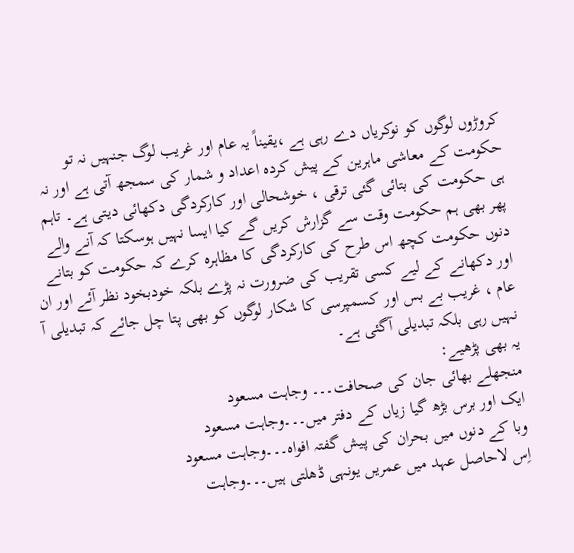کروڑوں لوگوں کو نوکریاں دے رہی ہے ،یقیناً یہ عام اور غریب لوگ جنہیں نہ تو حکومت کے معاشی ماہرین کے پیش کردہ اعداد و شمار کی سمجھ آتی ہے اور نہ ہی حکومت کی بتائی گئی ترقی ، خوشحالی اور کارکردگی دکھائی دیتی ہے۔ تاہم پھر بھی ہم حکومت وقت سے گزارش کریں گے کیا ایسا نہیں ہوسکتا کہ آنے والے دنوں حکومت کچھ اس طرح کی کارکردگی کا مظاہرہ کرے کہ حکومت کو بتانے اور دکھانے کے لیے کسی تقریب کی ضرورت نہ پڑے بلکہ خودبخود نظر آئے اور ان عام ، غریب بے بس اور کسمپرسی کا شکار لوگوں کو بھی پتا چل جائے کہ تبدیلی آ نہیں رہی بلکہ تبدیلی آگئی ہے۔
یہ بھی پڑھیے:
منجھلے بھائی جان کی صحافت۔۔۔ وجاہت مسعود
ایک اور برس بڑھ گیا زیاں کے دفتر میں۔۔۔وجاہت مسعود
وبا کے دنوں میں بحران کی پیش گفتہ افواہ۔۔۔وجاہت مسعود
اِس لاحاصل عہد میں عمریں یونہی ڈھلتی ہیں۔۔۔وجاہت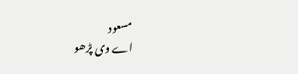مسعود
اے وی پڑھو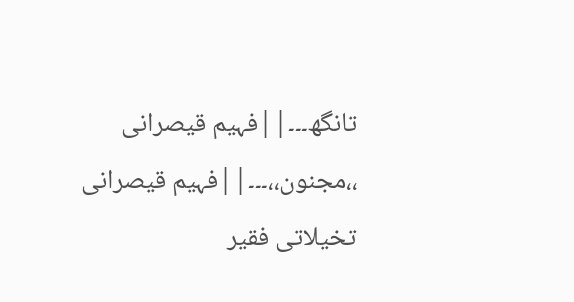تانگھ۔۔۔||فہیم قیصرانی
،،مجنون،،۔۔۔||فہیم قیصرانی
تخیلاتی فقیر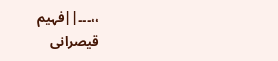،،۔۔۔||فہیم قیصرانی